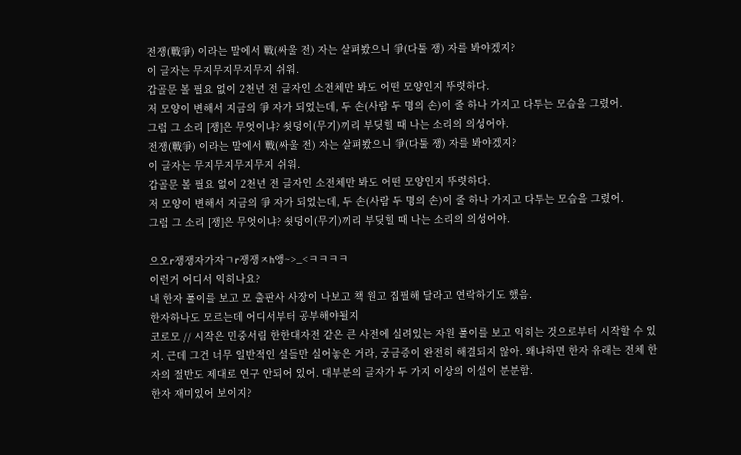전쟁(戰爭) 이라는 말에서 戰(싸울 전) 자는 살펴봤으니 爭(다툴 쟁) 자를 봐야겠지?
이 글자는 무지무지무지무지 쉬워.
갑골문 볼 필요 없이 2천년 전 글자인 소전체만 봐도 어떤 모양인지 뚜렷하다.
저 모양이 변해서 지금의 爭 자가 되었는데, 두 손(사람 두 명의 손)이 줄 하나 가지고 다투는 모습을 그렸어.
그럼 그 소리 [쟁]은 무엇이냐? 쇳덩이(무기)끼리 부딪힐 때 나는 소리의 의성어야.
전쟁(戰爭) 이라는 말에서 戰(싸울 전) 자는 살펴봤으니 爭(다툴 쟁) 자를 봐야겠지?
이 글자는 무지무지무지무지 쉬워.
갑골문 볼 필요 없이 2천년 전 글자인 소전체만 봐도 어떤 모양인지 뚜렷하다.
저 모양이 변해서 지금의 爭 자가 되었는데, 두 손(사람 두 명의 손)이 줄 하나 가지고 다투는 모습을 그렸어.
그럼 그 소리 [쟁]은 무엇이냐? 쇳덩이(무기)끼리 부딪힐 때 나는 소리의 의성어야.

으오r쟁쟁자가자ㄱr쟁쟁ㅈh앵~>_<ㅋㅋㅋㅋ
이런거 어디서 익히나요?
내 한자 풀이를 보고 모 출판사 사장이 나보고 책 원고 집필해 달라고 연락하기도 했음.
한자하나도 모르는데 어디서부터 공부해야될지
코로모 // 시작은 민중서림 한한대자전 같은 큰 사전에 실려있는 자원 풀이를 보고 익히는 것으로부터 시작할 수 있지. 근데 그건 너무 일반적인 설들만 실어놓은 거라, 궁금증이 완전히 해결되지 않아. 왜냐하면 한자 유래는 전체 한자의 절반도 제대로 연구 안되어 있어. 대부분의 글자가 두 가지 이상의 이설이 분분함.
한자 재미있어 보이지?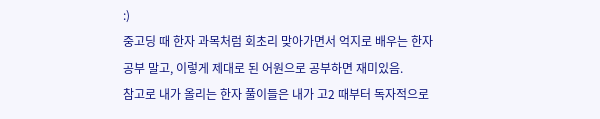:)
중고딩 때 한자 과목처럼 회초리 맞아가면서 억지로 배우는 한자 공부 말고, 이렇게 제대로 된 어원으로 공부하면 재미있음.
참고로 내가 올리는 한자 풀이들은 내가 고2 때부터 독자적으로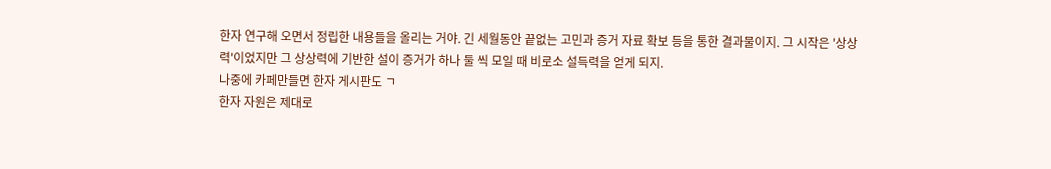한자 연구해 오면서 정립한 내용들을 올리는 거야. 긴 세월동안 끝없는 고민과 증거 자료 확보 등을 통한 결과물이지. 그 시작은 '상상력'이었지만 그 상상력에 기반한 설이 증거가 하나 둘 씩 모일 때 비로소 설득력을 얻게 되지.
나중에 카페만들면 한자 게시판도 ㄱ
한자 자원은 제대로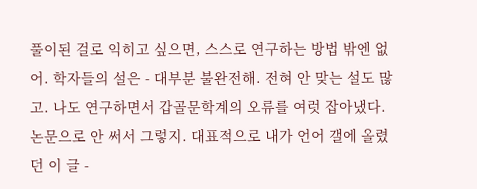풀이된 걸로 익히고 싶으면, 스스로 연구하는 방법 밖엔 없어. 학자들의 설은 - 대부분 불완전해. 전혀 안 맞는 설도 많고. 나도 연구하면서 갑골문학계의 오류를 여럿 잡아냈다. 논문으로 안 써서 그렇지. 대표적으로 내가 언어 갤에 올렸던 이 글 -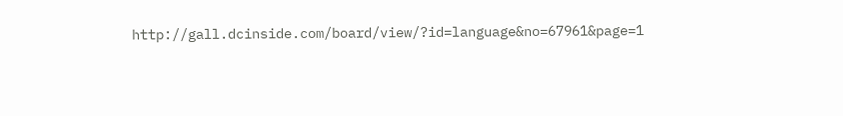http://gall.dcinside.com/board/view/?id=language&no=67961&page=1